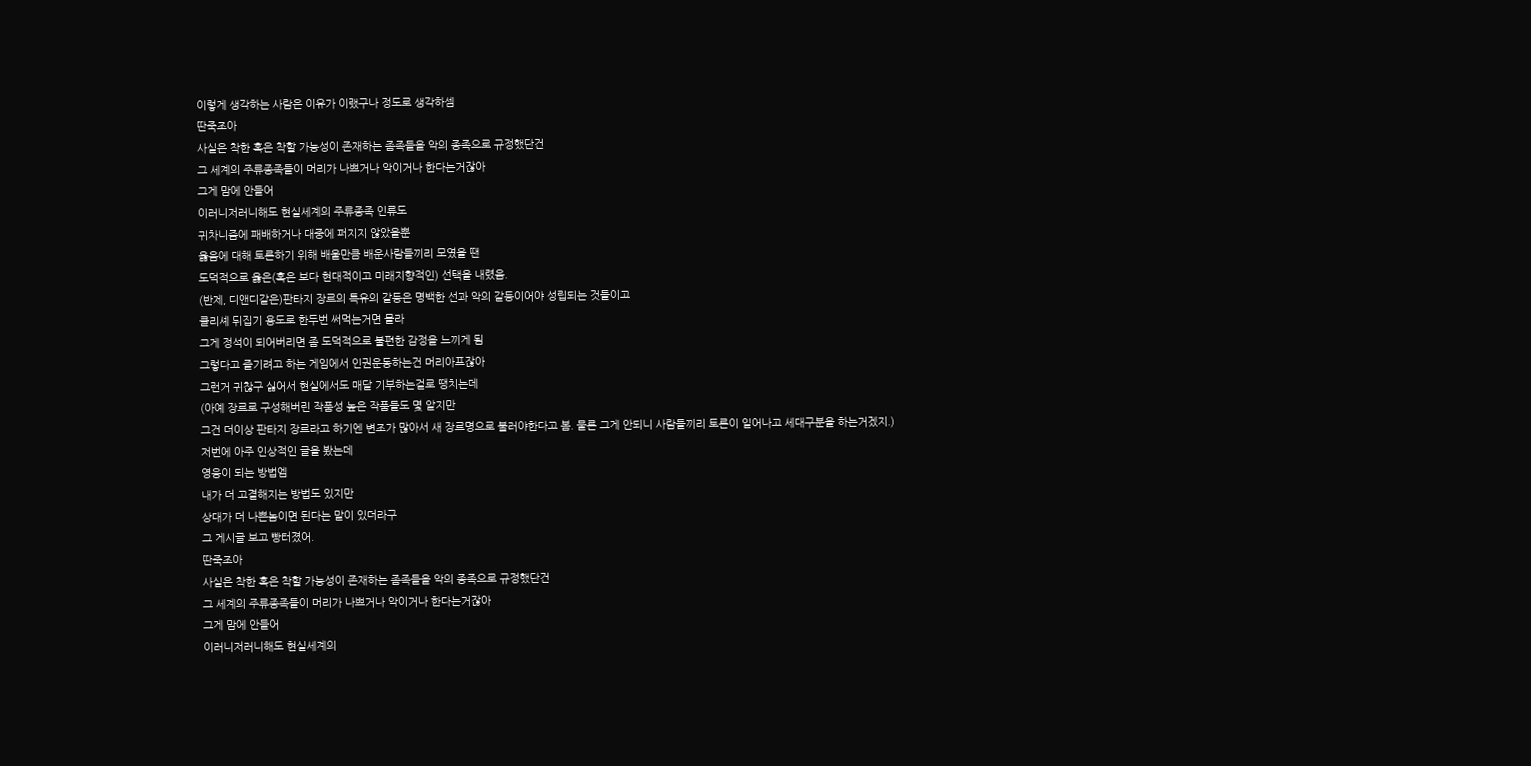이렇게 생각하는 사람은 이유가 이랬구나 정도로 생각하셈
딴죽조아
사실은 착한 혹은 착할 가능성이 존재하는 좀족들을 악의 종족으로 규정했단건
그 세계의 주류종족들이 머리가 나쁘거나 악이거나 한다는거잖아
그게 맘에 안들어
이러니저러니해도 현실세계의 주류종족 인류도
귀차니즘에 패배하거나 대중에 퍼지지 않았을뿐
옳음에 대해 토론하기 위해 배울만큼 배운사람들끼리 모였을 땐
도덕적으로 옳은(혹은 보다 현대적이고 미래지향적인) 선택을 내렸음.
(반제, 디앤디같은)판타지 장르의 특유의 갈등은 명백한 선과 악의 갈등이어야 성립되는 것들이고
클리셰 뒤집기 용도로 한두번 써먹는거면 몰라
그게 정석이 되어버리면 좀 도덕적으로 불편한 감정을 느끼게 됨
그렇다고 즐기려고 하는 게임에서 인권운동하는건 머리아프잖아
그런거 귀찮구 싫어서 현실에서도 매달 기부하는걸로 땡치는데
(아예 장르로 구성해버린 작품성 높은 작품들도 몇 알지만
그건 더이상 판타지 장르라고 하기엔 변조가 많아서 새 장르명으로 불러야한다고 봄. 물론 그게 안되니 사람들끼리 토론이 일어나고 세대구분을 하는거겠지.)
저번에 아주 인상적인 글을 봤는데
영웅이 되는 방법엠
내가 더 고결해지는 방법도 있지만
상대가 더 나쁜놈이면 된다는 말이 있더라구
그 게시글 보고 빵터졌어.
딴죽조아
사실은 착한 혹은 착할 가능성이 존재하는 좀족들을 악의 종족으로 규정했단건
그 세계의 주류종족들이 머리가 나쁘거나 악이거나 한다는거잖아
그게 맘에 안들어
이러니저러니해도 현실세계의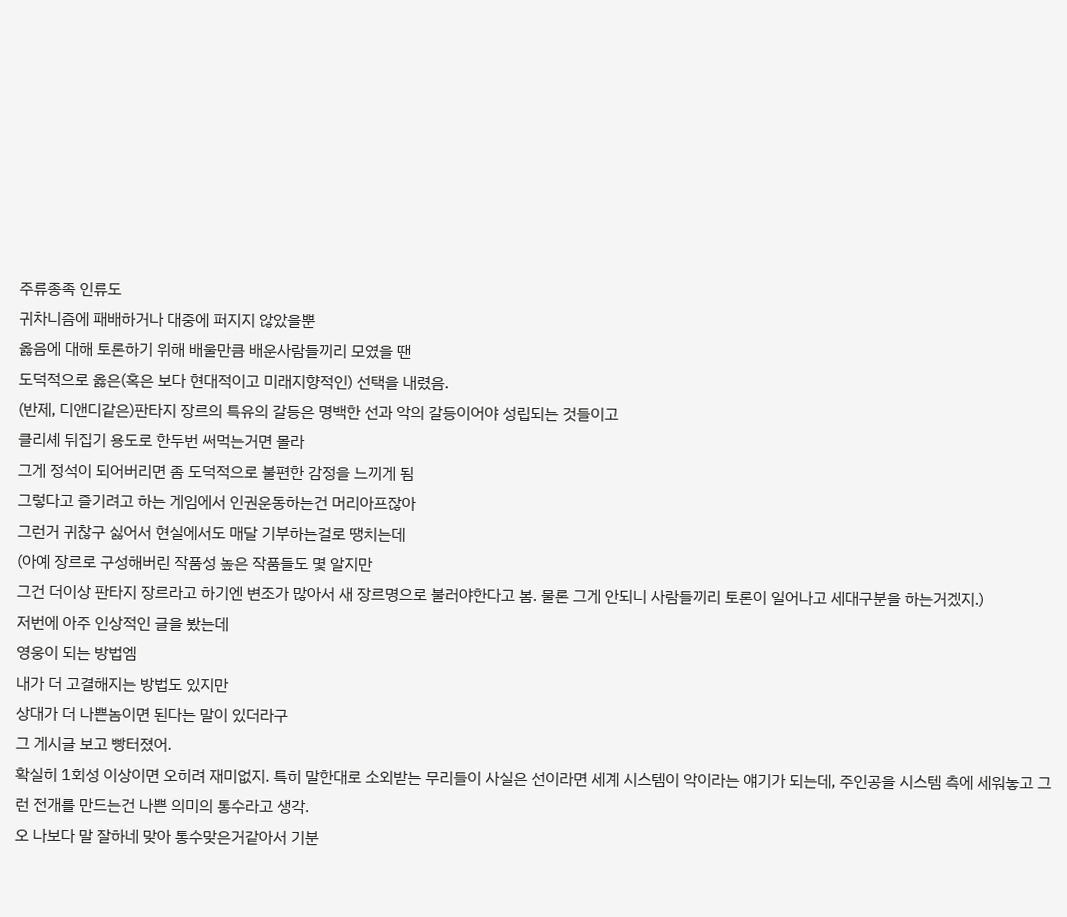주류종족 인류도
귀차니즘에 패배하거나 대중에 퍼지지 않았을뿐
옳음에 대해 토론하기 위해 배울만큼 배운사람들끼리 모였을 땐
도덕적으로 옳은(혹은 보다 현대적이고 미래지향적인) 선택을 내렸음.
(반제, 디앤디같은)판타지 장르의 특유의 갈등은 명백한 선과 악의 갈등이어야 성립되는 것들이고
클리셰 뒤집기 용도로 한두번 써먹는거면 몰라
그게 정석이 되어버리면 좀 도덕적으로 불편한 감정을 느끼게 됨
그렇다고 즐기려고 하는 게임에서 인권운동하는건 머리아프잖아
그런거 귀찮구 싫어서 현실에서도 매달 기부하는걸로 땡치는데
(아예 장르로 구성해버린 작품성 높은 작품들도 몇 알지만
그건 더이상 판타지 장르라고 하기엔 변조가 많아서 새 장르명으로 불러야한다고 봄. 물론 그게 안되니 사람들끼리 토론이 일어나고 세대구분을 하는거겠지.)
저번에 아주 인상적인 글을 봤는데
영웅이 되는 방법엠
내가 더 고결해지는 방법도 있지만
상대가 더 나쁜놈이면 된다는 말이 있더라구
그 게시글 보고 빵터졌어.
확실히 1회성 이상이면 오히려 재미없지. 특히 말한대로 소외받는 무리들이 사실은 선이라면 세계 시스템이 악이라는 얘기가 되는데, 주인공을 시스템 측에 세워놓고 그런 전개를 만드는건 나쁜 의미의 통수라고 생각.
오 나보다 말 잘하네 맞아 통수맞은거같아서 기분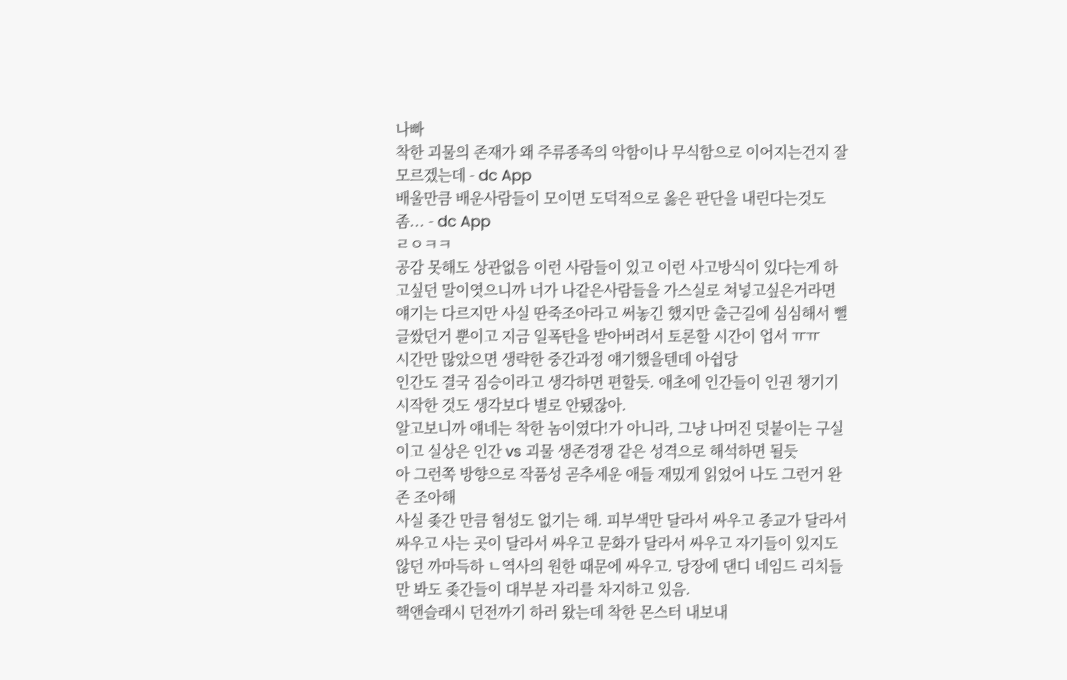나빠
착한 괴물의 존재가 왜 주류종족의 악함이나 무식함으로 이어지는건지 잘 모르겠는데 - dc App
배울만큼 배운사람들이 모이면 도덕적으로 옳은 판단을 내린다는것도 좀... - dc App
ㄹㅇㅋㅋ
공감 못해도 상관없음 이런 사람들이 있고 이런 사고방식이 있다는게 하고싶던 말이엿으니까 너가 나같은사람들을 가스실로 쳐넣고싶은거라면 얘기는 다르지만 사실 딴죽조아라고 써놓긴 했지만 출근길에 심심해서 뻘글쌌던거 뿐이고 지금 일폭탄을 받아버려서 토론할 시간이 업서 ㅠㅠ
시간만 많았으면 생략한 중간과정 얘기했을텐데 아쉽당
인간도 결국 짐승이라고 생각하면 편할듯. 애초에 인간들이 인권 챙기기 시작한 것도 생각보다 별로 안됐잖아.
알고보니까 얘네는 착한 놈이였다!가 아니라, 그냥 나머진 덧붙이는 구실이고 실상은 인간 vs 괴물 생존경쟁 같은 성격으로 해석하면 될듯
아 그런쪽 방향으로 작품성 곧추세운 애들 재밌게 읽었어 나도 그런거 완존 조아해
사실 좆간 만큼 혐성도 없기는 해. 피부색만 달라서 싸우고 종교가 달라서 싸우고 사는 곳이 달라서 싸우고 문화가 달라서 싸우고 자기들이 있지도 않던 까마득하 ㄴ역사의 원한 때문에 싸우고. 당장에 댄디 네임드 리치들만 봐도 좆간들이 대부분 자리를 차지하고 있음.
핵앤슬래시 던전까기 하러 왔는데 착한 몬스터 내보내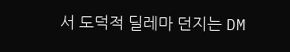서 도덕적 딜레마 던지는 DM